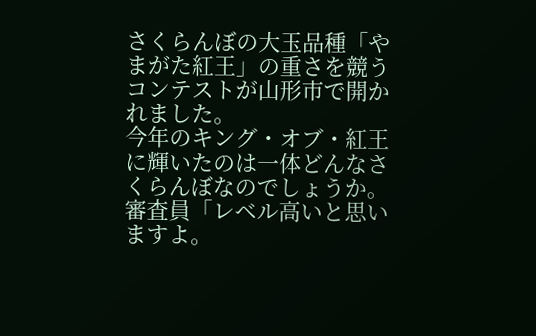さくらんぼの大玉品種「やまがた紅王」の重さを競うコンテストが山形市で開かれました。
今年のキング・オブ・紅王に輝いたのは一体どんなさくらんぼなのでしょうか。
審査員「レベル高いと思いますよ。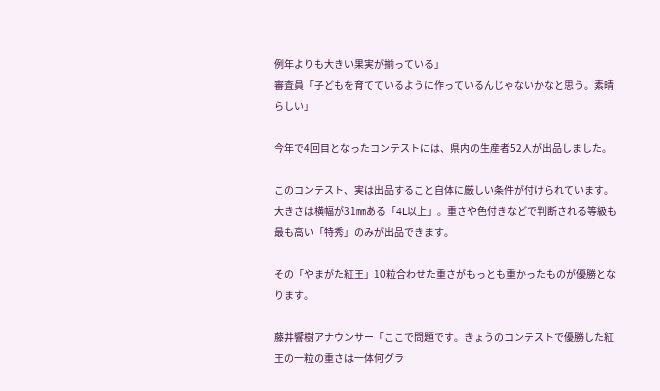例年よりも大きい果実が揃っている」
審査員「子どもを育てているように作っているんじゃないかなと思う。素晴らしい」

今年で4回目となったコンテストには、県内の生産者52人が出品しました。

このコンテスト、実は出品すること自体に厳しい条件が付けられています。
大きさは横幅が31㎜ある「4L以上」。重さや色付きなどで判断される等級も最も高い「特秀」のみが出品できます。

その「やまがた紅王」10粒合わせた重さがもっとも重かったものが優勝となります。

藤井響樹アナウンサー「ここで問題です。きょうのコンテストで優勝した紅王の一粒の重さは一体何グラ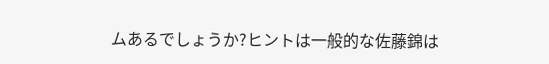ムあるでしょうか?ヒントは一般的な佐藤錦は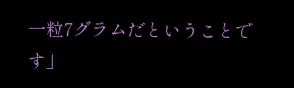一粒7グラムだということです」